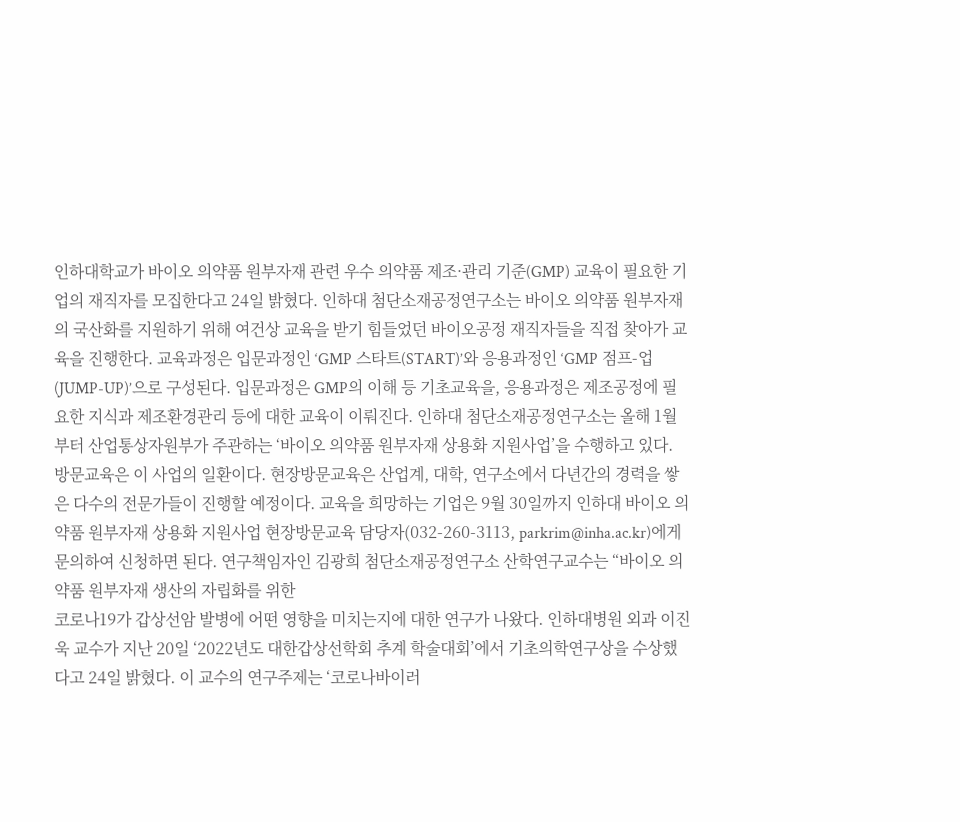인하대학교가 바이오 의약품 원부자재 관련 우수 의약품 제조·관리 기준(GMP) 교육이 필요한 기업의 재직자를 모집한다고 24일 밝혔다. 인하대 첨단소재공정연구소는 바이오 의약품 원부자재의 국산화를 지원하기 위해 여건상 교육을 받기 힘들었던 바이오공정 재직자들을 직접 찾아가 교육을 진행한다. 교육과정은 입문과정인 ‘GMP 스타트(START)’와 응용과정인 ‘GMP 점프-업(JUMP-UP)’으로 구성된다. 입문과정은 GMP의 이해 등 기초교육을, 응용과정은 제조공정에 필요한 지식과 제조환경관리 등에 대한 교육이 이뤄진다. 인하대 첨단소재공정연구소는 올해 1월부터 산업통상자원부가 주관하는 ‘바이오 의약품 원부자재 상용화 지원사업’을 수행하고 있다. 방문교육은 이 사업의 일환이다. 현장방문교육은 산업계, 대학, 연구소에서 다년간의 경력을 쌓은 다수의 전문가들이 진행할 예정이다. 교육을 희망하는 기업은 9월 30일까지 인하대 바이오 의약품 원부자재 상용화 지원사업 현장방문교육 담당자(032-260-3113, parkrim@inha.ac.kr)에게 문의하여 신청하면 된다. 연구책임자인 김광희 첨단소재공정연구소 산학연구교수는 “바이오 의약품 원부자재 생산의 자립화를 위한
코로나19가 갑상선암 발병에 어떤 영향을 미치는지에 대한 연구가 나왔다. 인하대병원 외과 이진욱 교수가 지난 20일 ‘2022년도 대한갑상선학회 추계 학술대회’에서 기초의학연구상을 수상했다고 24일 밝혔다. 이 교수의 연구주제는 ‘코로나바이러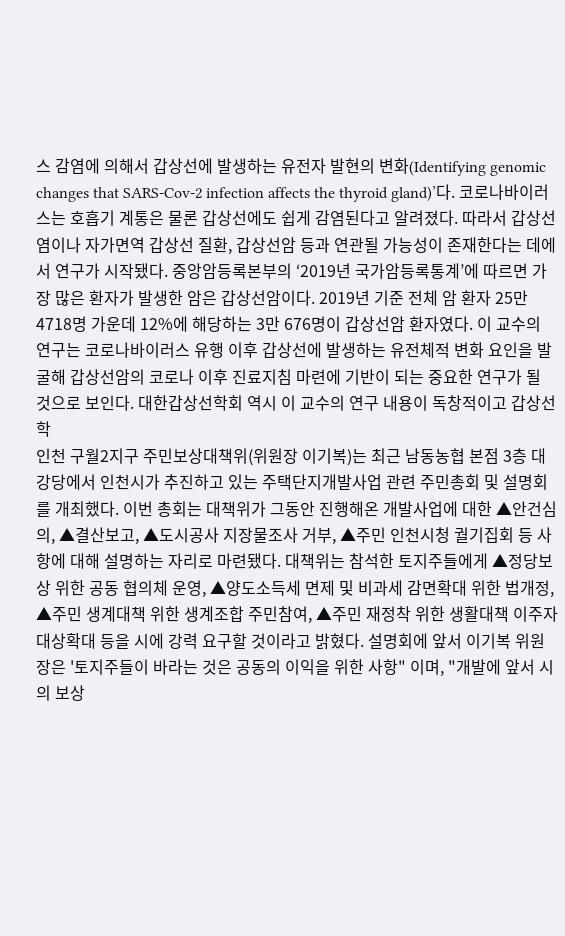스 감염에 의해서 갑상선에 발생하는 유전자 발현의 변화(Identifying genomic changes that SARS-Cov-2 infection affects the thyroid gland)’다. 코로나바이러스는 호흡기 계통은 물론 갑상선에도 쉽게 감염된다고 알려졌다. 따라서 갑상선염이나 자가면역 갑상선 질환, 갑상선암 등과 연관될 가능성이 존재한다는 데에서 연구가 시작됐다. 중앙암등록본부의 ‘2019년 국가암등록통계’에 따르면 가장 많은 환자가 발생한 암은 갑상선암이다. 2019년 기준 전체 암 환자 25만 4718명 가운데 12%에 해당하는 3만 676명이 갑상선암 환자였다. 이 교수의 연구는 코로나바이러스 유행 이후 갑상선에 발생하는 유전체적 변화 요인을 발굴해 갑상선암의 코로나 이후 진료지침 마련에 기반이 되는 중요한 연구가 될 것으로 보인다. 대한갑상선학회 역시 이 교수의 연구 내용이 독창적이고 갑상선학
인천 구월2지구 주민보상대책위(위원장 이기복)는 최근 남동농협 본점 3층 대강당에서 인천시가 추진하고 있는 주택단지개발사업 관련 주민총회 및 설명회를 개최했다. 이번 총회는 대책위가 그동안 진행해온 개발사업에 대한 ▲안건심의, ▲결산보고, ▲도시공사 지장물조사 거부, ▲주민 인천시청 궐기집회 등 사항에 대해 설명하는 자리로 마련됐다. 대책위는 참석한 토지주들에게 ▲정당보상 위한 공동 협의체 운영, ▲양도소득세 면제 및 비과세 감면확대 위한 법개정, ▲주민 생계대책 위한 생계조합 주민참여, ▲주민 재정착 위한 생활대책 이주자 대상확대 등을 시에 강력 요구할 것이라고 밝혔다. 설명회에 앞서 이기복 위원장은 '토지주들이 바라는 것은 공동의 이익을 위한 사항" 이며, "개발에 앞서 시의 보상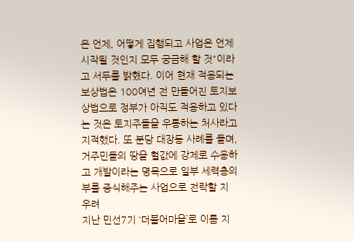은 언제, 어떻게 집행되고 사업은 언제 시작될 것인지 모두 궁금해 할 것"이라고 서두를 밝혔다. 이어 현재 적용되는 보상법은 100여년 전 만들어진 토지보상법으로 정부가 아직도 적용하고 있다는 것은 토지주들을 우롱하는 처사라고 지적했다. 또 분당 대장동 사례를 들며, 거주민들의 땅을 헐값에 강제로 수용하고 개발이라는 명목으로 일부 세력층의 부를 증식해주는 사업으로 전락할 지 우려
지난 민선7기 ‘더불어마을’로 이름 지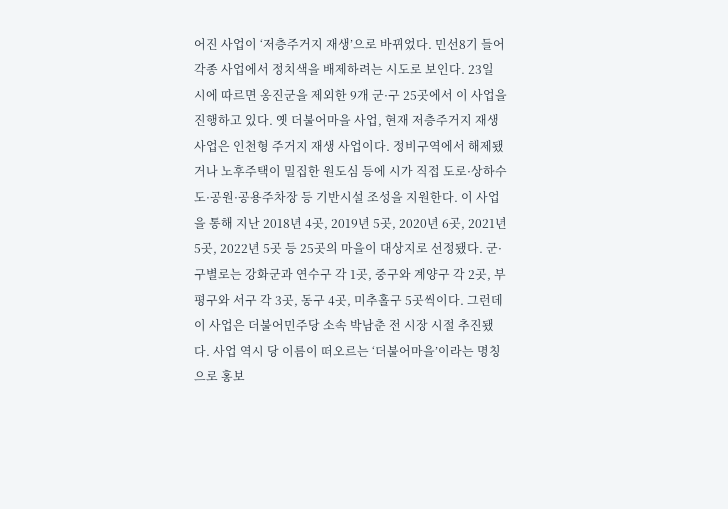어진 사업이 ‘저층주거지 재생’으로 바뀌었다. 민선8기 들어 각종 사업에서 정치색을 배제하려는 시도로 보인다. 23일 시에 따르면 옹진군을 제외한 9개 군·구 25곳에서 이 사업을 진행하고 있다. 옛 더불어마을 사업, 현재 저층주거지 재생 사업은 인천형 주거지 재생 사업이다. 정비구역에서 해제됐거나 노후주택이 밀집한 원도심 등에 시가 직접 도로·상하수도·공원·공용주차장 등 기반시설 조성을 지원한다. 이 사업을 통해 지난 2018년 4곳, 2019년 5곳, 2020년 6곳, 2021년 5곳, 2022년 5곳 등 25곳의 마을이 대상지로 선정됐다. 군·구별로는 강화군과 연수구 각 1곳, 중구와 계양구 각 2곳, 부평구와 서구 각 3곳, 동구 4곳, 미추홀구 5곳씩이다. 그런데 이 사업은 더불어민주당 소속 박남춘 전 시장 시절 추진됐다. 사업 역시 당 이름이 떠오르는 ‘더불어마을’이라는 명칭으로 홍보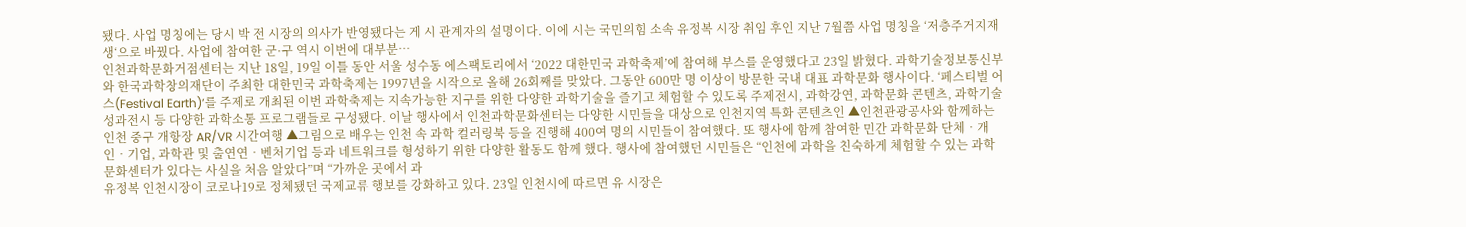됐다. 사업 명칭에는 당시 박 전 시장의 의사가 반영됐다는 게 시 관계자의 설명이다. 이에 시는 국민의힘 소속 유정복 시장 취임 후인 지난 7월쯤 사업 명칭을 ‘저층주거지재생‘으로 바꿨다. 사업에 참여한 군·구 역시 이번에 대부분…
인천과학문화거점센터는 지난 18일, 19일 이틀 동안 서울 성수동 에스팩토리에서 ‘2022 대한민국 과학축제’에 참여해 부스를 운영했다고 23일 밝혔다. 과학기술정보통신부와 한국과학창의재단이 주최한 대한민국 과학축제는 1997년을 시작으로 올해 26회째를 맞았다. 그동안 600만 명 이상이 방문한 국내 대표 과학문화 행사이다. ‘페스티벌 어스(Festival Earth)’를 주제로 개최된 이번 과학축제는 지속가능한 지구를 위한 다양한 과학기술을 즐기고 체험할 수 있도록 주제전시, 과학강연, 과학문화 콘텐츠, 과학기술 성과전시 등 다양한 과학소통 프로그램들로 구성됐다. 이날 행사에서 인천과학문화센터는 다양한 시민들을 대상으로 인천지역 특화 콘텐츠인 ▲인천관광공사와 함께하는 인천 중구 개항장 AR/VR 시간여행 ▲그림으로 배우는 인천 속 과학 컬러링북 등을 진행해 400여 명의 시민들이 참여했다. 또 행사에 함께 참여한 민간 과학문화 단체‧개인‧기업, 과학관 및 출연연‧벤처기업 등과 네트워크를 형성하기 위한 다양한 활동도 함께 했다. 행사에 참여했던 시민들은 “인천에 과학을 친숙하게 체험할 수 있는 과학문화센터가 있다는 사실을 처음 알았다”며 “가까운 곳에서 과
유정복 인천시장이 코로나19로 정체됐던 국제교류 행보를 강화하고 있다. 23일 인천시에 따르면 유 시장은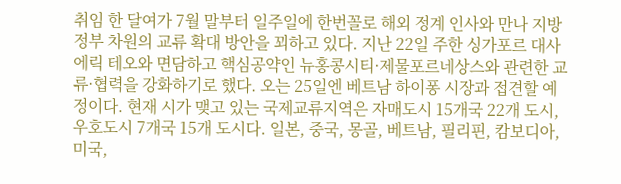취임 한 달여가 7월 말부터 일주일에 한번꼴로 해외 정계 인사와 만나 지방정부 차원의 교류 확대 방안을 꾀하고 있다. 지난 22일 주한 싱가포르 대사 에릭 테오와 면담하고 핵심공약인 뉴홍콩시티·제물포르네상스와 관련한 교류·협력을 강화하기로 했다. 오는 25일엔 베트남 하이퐁 시장과 접견할 예정이다. 현재 시가 맺고 있는 국제교류지역은 자매도시 15개국 22개 도시, 우호도시 7개국 15개 도시다. 일본, 중국, 몽골, 베트남, 필리핀, 캄보디아, 미국,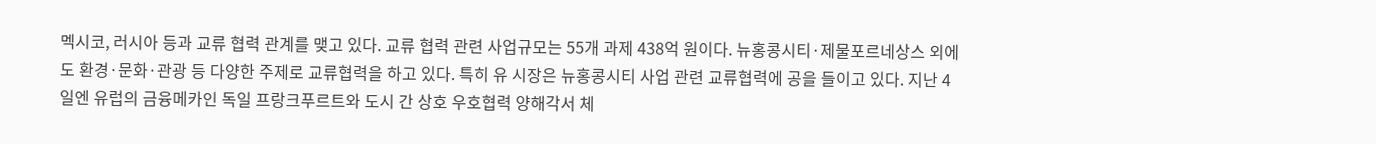멕시코, 러시아 등과 교류 협력 관계를 맺고 있다. 교류 협력 관련 사업규모는 55개 과제 438억 원이다. 뉴홍콩시티·제물포르네상스 외에도 환경·문화·관광 등 다양한 주제로 교류협력을 하고 있다. 특히 유 시장은 뉴홍콩시티 사업 관련 교류협력에 공을 들이고 있다. 지난 4일엔 유럽의 금융메카인 독일 프랑크푸르트와 도시 간 상호 우호협력 양해각서 체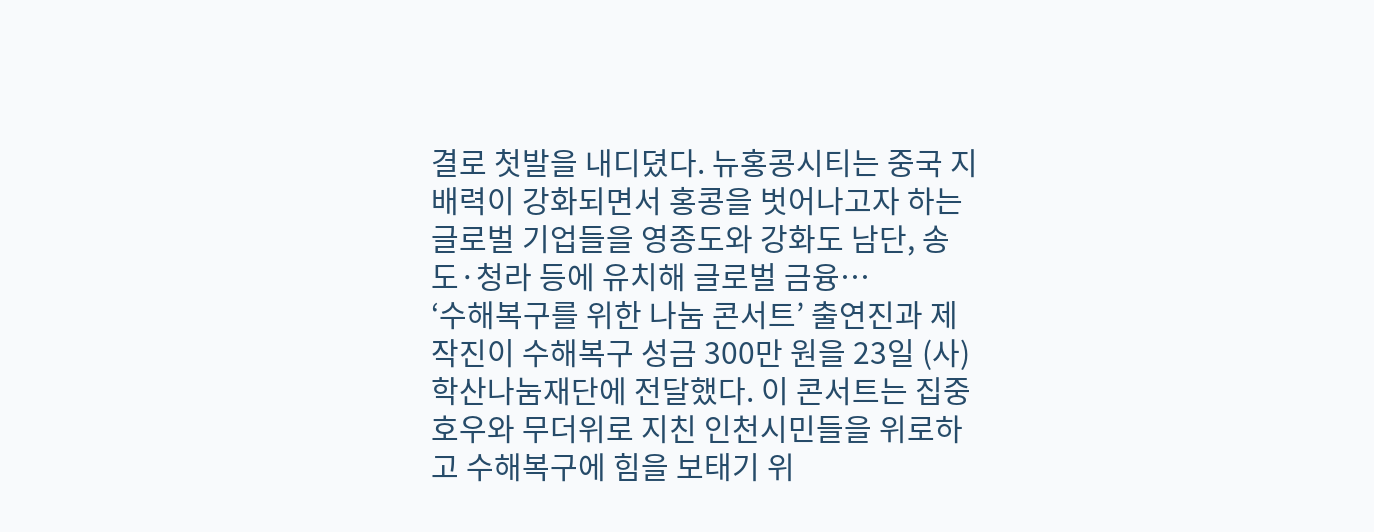결로 첫발을 내디뎠다. 뉴홍콩시티는 중국 지배력이 강화되면서 홍콩을 벗어나고자 하는 글로벌 기업들을 영종도와 강화도 남단, 송도·청라 등에 유치해 글로벌 금융…
‘수해복구를 위한 나눔 콘서트’ 출연진과 제작진이 수해복구 성금 300만 원을 23일 (사)학산나눔재단에 전달했다. 이 콘서트는 집중호우와 무더위로 지친 인천시민들을 위로하고 수해복구에 힘을 보태기 위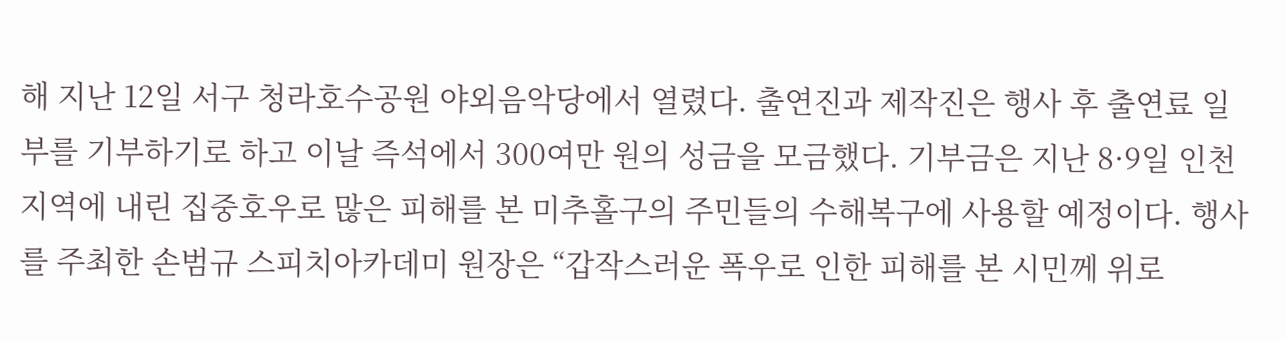해 지난 12일 서구 청라호수공원 야외음악당에서 열렸다. 출연진과 제작진은 행사 후 출연료 일부를 기부하기로 하고 이날 즉석에서 300여만 원의 성금을 모금했다. 기부금은 지난 8·9일 인천지역에 내린 집중호우로 많은 피해를 본 미추홀구의 주민들의 수해복구에 사용할 예정이다. 행사를 주최한 손범규 스피치아카데미 원장은 “갑작스러운 폭우로 인한 피해를 본 시민께 위로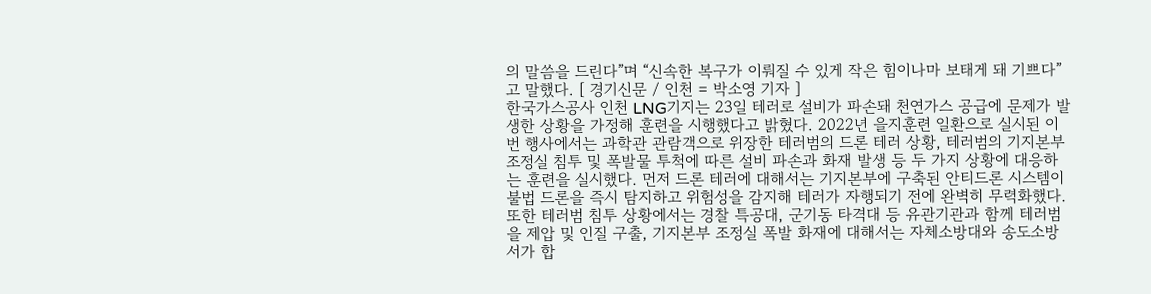의 말씀을 드린다”며 “신속한 복구가 이뤄질 수 있게 작은 힘이나마 보태게 돼 기쁘다”고 말했다. [ 경기신문 / 인천 = 박소영 기자 ]
한국가스공사 인천 LNG기지는 23일 테러로 설비가 파손돼 천연가스 공급에 문제가 발생한 상황을 가정해 훈련을 시행했다고 밝혔다. 2022년 을지훈련 일환으로 실시된 이번 행사에서는 과학관 관람객으로 위장한 테러범의 드론 테러 상황, 테러범의 기지본부 조정실 침투 및 폭발물 투척에 따른 설비 파손과 화재 발생 등 두 가지 상황에 대응하는 훈련을 실시했다. 먼저 드론 테러에 대해서는 기지본부에 구축된 안티드론 시스템이 불법 드론을 즉시 탐지하고 위험성을 감지해 테러가 자행되기 전에 완벽히 무력화했다. 또한 테러범 침투 상황에서는 경찰 특공대, 군기동 타격대 등 유관기관과 함께 테러범을 제압 및 인질 구출, 기지본부 조정실 폭발 화재에 대해서는 자체소방대와 송도소방서가 합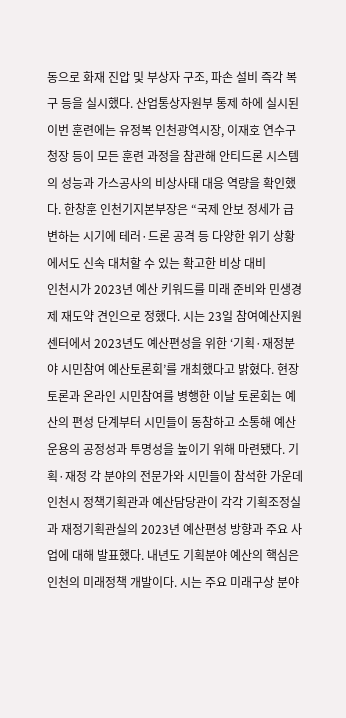동으로 화재 진압 및 부상자 구조, 파손 설비 즉각 복구 등을 실시했다. 산업통상자원부 통제 하에 실시된 이번 훈련에는 유정복 인천광역시장, 이재호 연수구청장 등이 모든 훈련 과정을 참관해 안티드론 시스템의 성능과 가스공사의 비상사태 대응 역량을 확인했다. 한창훈 인천기지본부장은 “국제 안보 정세가 급변하는 시기에 테러·드론 공격 등 다양한 위기 상황에서도 신속 대처할 수 있는 확고한 비상 대비
인천시가 2023년 예산 키워드를 미래 준비와 민생경제 재도약 견인으로 정했다. 시는 23일 참여예산지원센터에서 2023년도 예산편성을 위한 ‘기획·재정분야 시민참여 예산토론회’를 개최했다고 밝혔다. 현장토론과 온라인 시민참여를 병행한 이날 토론회는 예산의 편성 단계부터 시민들이 동참하고 소통해 예산운용의 공정성과 투명성을 높이기 위해 마련됐다. 기획·재정 각 분야의 전문가와 시민들이 참석한 가운데 인천시 정책기획관과 예산담당관이 각각 기획조정실과 재정기획관실의 2023년 예산편성 방향과 주요 사업에 대해 발표했다. 내년도 기획분야 예산의 핵심은 인천의 미래정책 개발이다. 시는 주요 미래구상 분야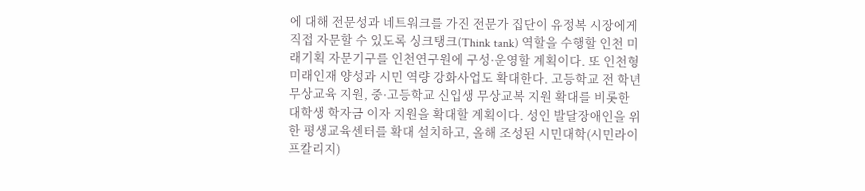에 대해 전문성과 네트워크를 가진 전문가 집단이 유정복 시장에게 직접 자문할 수 있도록 싱크탱크(Think tank) 역할을 수행할 인천 미래기획 자문기구를 인천연구원에 구성·운영할 계획이다. 또 인천형 미래인재 양성과 시민 역량 강화사업도 확대한다. 고등학교 전 학년 무상교육 지원, 중·고등학교 신입생 무상교복 지원 확대를 비롯한 대학생 학자금 이자 지원을 확대할 계획이다. 성인 발달장애인을 위한 평생교육센터를 확대 설치하고, 올해 조성된 시민대학(시민라이프칼리지)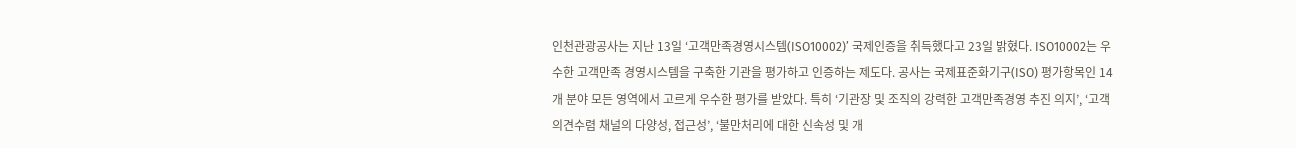인천관광공사는 지난 13일 ‘고객만족경영시스템(ISO10002)’ 국제인증을 취득했다고 23일 밝혔다. ISO10002는 우수한 고객만족 경영시스템을 구축한 기관을 평가하고 인증하는 제도다. 공사는 국제표준화기구(ISO) 평가항목인 14개 분야 모든 영역에서 고르게 우수한 평가를 받았다. 특히 ‘기관장 및 조직의 강력한 고객만족경영 추진 의지’, ‘고객 의견수렴 채널의 다양성, 접근성’, ‘불만처리에 대한 신속성 및 개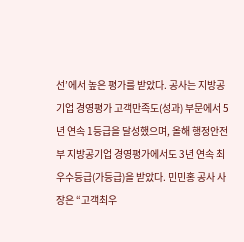선’에서 높은 평가를 받았다. 공사는 지방공기업 경영평가 고객만족도(성과) 부문에서 5년 연속 1등급을 달성했으며, 올해 행정안전부 지방공기업 경영평가에서도 3년 연속 최우수등급(가등급)을 받았다. 민민홍 공사 사장은 “고객최우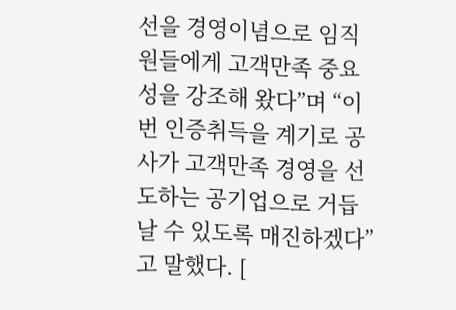선을 경영이념으로 임직원들에게 고객만족 중요성을 강조해 왔다”며 “이번 인증취득을 계기로 공사가 고객만족 경영을 선도하는 공기업으로 거듭날 수 있도록 매진하겠다”고 말했다. [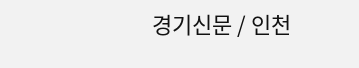경기신문 / 인천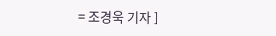= 조경욱 기자 ]